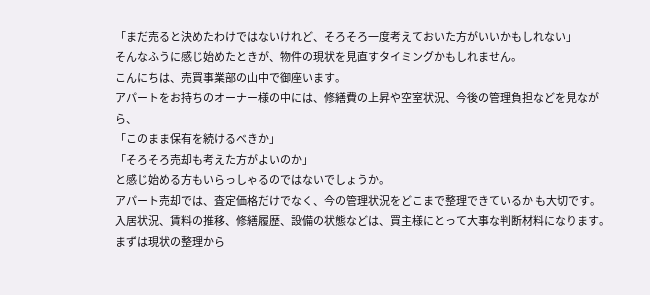「まだ売ると決めたわけではないけれど、そろそろ一度考えておいた方がいいかもしれない」
そんなふうに感じ始めたときが、物件の現状を見直すタイミングかもしれません。
こんにちは、売買事業部の山中で御座います。
アパートをお持ちのオーナー様の中には、修繕費の上昇や空室状況、今後の管理負担などを見ながら、
「このまま保有を続けるべきか」
「そろそろ売却も考えた方がよいのか」
と感じ始める方もいらっしゃるのではないでしょうか。
アパート売却では、査定価格だけでなく、今の管理状況をどこまで整理できているか も大切です。
入居状況、賃料の推移、修繕履歴、設備の状態などは、買主様にとって大事な判断材料になります。
まずは現状の整理から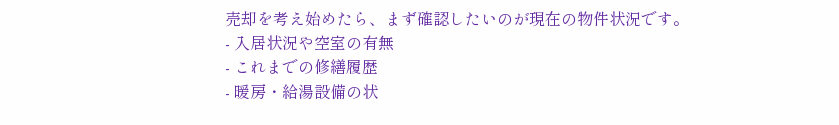売却を考え始めたら、まず確認したいのが現在の物件状況です。
- 入居状況や空室の有無
- これまでの修繕履歴
- 暖房・給湯設備の状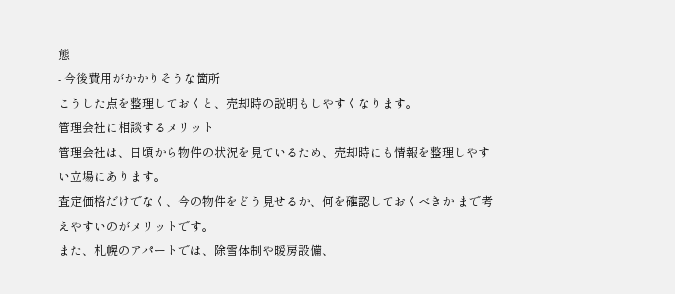態
- 今後費用がかかりそうな箇所
こうした点を整理しておくと、売却時の説明もしやすくなります。
管理会社に相談するメリット
管理会社は、日頃から物件の状況を見ているため、売却時にも情報を整理しやすい立場にあります。
査定価格だけでなく、今の物件をどう見せるか、何を確認しておくべきか まで考えやすいのがメリットです。
また、札幌のアパートでは、除雪体制や暖房設備、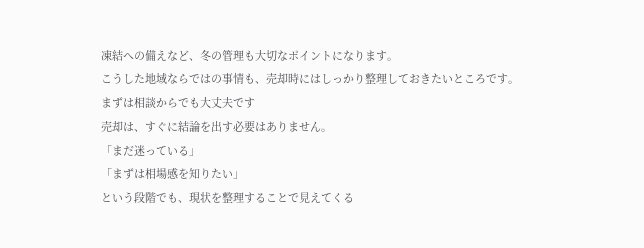凍結への備えなど、冬の管理も大切なポイントになります。
こうした地域ならではの事情も、売却時にはしっかり整理しておきたいところです。
まずは相談からでも大丈夫です
売却は、すぐに結論を出す必要はありません。
「まだ迷っている」
「まずは相場感を知りたい」
という段階でも、現状を整理することで見えてくる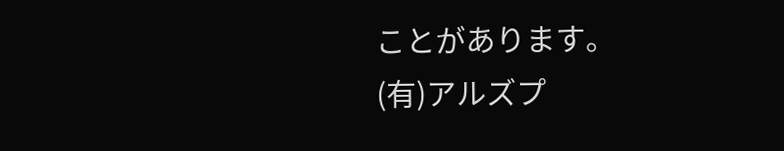ことがあります。
(有)アルズプ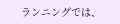ランニングでは、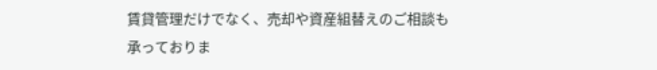賃貸管理だけでなく、売却や資産組替えのご相談も承っておりま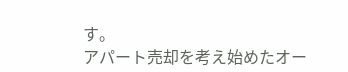す。
アパート売却を考え始めたオー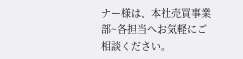ナー様は、本社売買事業部~各担当へお気軽にご相談ください。